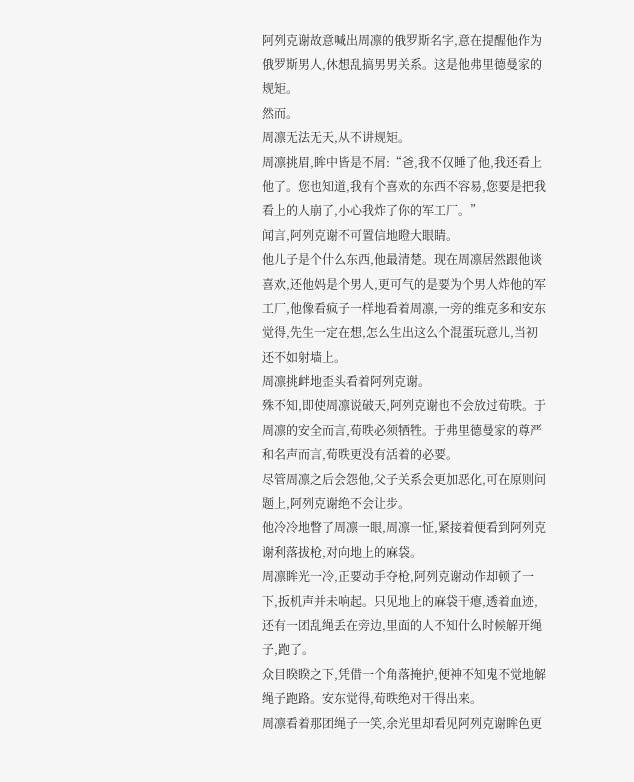阿列克谢故意喊出周凛的俄罗斯名字,意在提醒他作为俄罗斯男人,休想乱搞男男关系。这是他弗里德曼家的规矩。
然而。
周凛无法无天,从不讲规矩。
周凛挑眉,眸中皆是不屑:“爸,我不仅睡了他,我还看上他了。您也知道,我有个喜欢的东西不容易,您要是把我看上的人崩了,小心我炸了你的军工厂。”
闻言,阿列克谢不可置信地瞪大眼睛。
他儿子是个什么东西,他最清楚。现在周凛居然跟他谈喜欢,还他妈是个男人,更可气的是要为个男人炸他的军工厂,他像看疯子一样地看着周凛,一旁的维克多和安东觉得,先生一定在想,怎么生出这么个混蛋玩意儿,当初还不如射墙上。
周凛挑衅地歪头看着阿列克谢。
殊不知,即使周凛说破天,阿列克谢也不会放过荀昳。于周凛的安全而言,荀昳必须牺牲。于弗里德曼家的尊严和名声而言,荀昳更没有活着的必要。
尽管周凛之后会怨他,父子关系会更加恶化,可在原则问题上,阿列克谢绝不会让步。
他冷冷地瞥了周凛一眼,周凛一怔,紧接着便看到阿列克谢利落拔枪,对向地上的麻袋。
周凛眸光一冷,正要动手夺枪,阿列克谢动作却顿了一下,扳机声并未响起。只见地上的麻袋干瘪,透着血迹,还有一团乱绳丢在旁边,里面的人不知什么时候解开绳子,跑了。
众目睽睽之下,凭借一个角落掩护,便神不知鬼不觉地解绳子跑路。安东觉得,荀昳绝对干得出来。
周凛看着那团绳子一笑,余光里却看见阿列克谢眸色更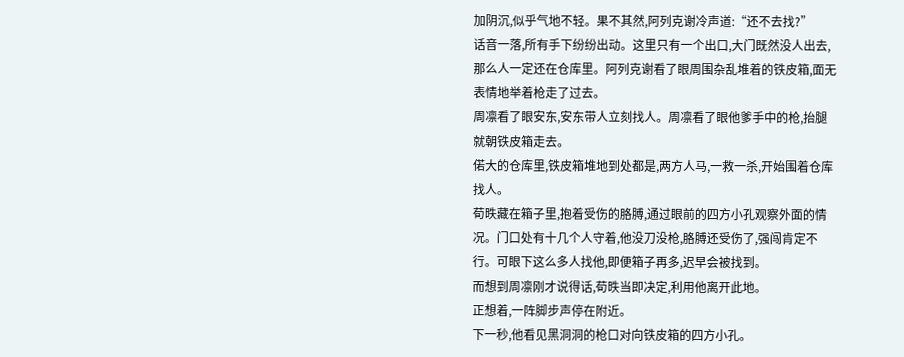加阴沉,似乎气地不轻。果不其然,阿列克谢冷声道:“还不去找?”
话音一落,所有手下纷纷出动。这里只有一个出口,大门既然没人出去,那么人一定还在仓库里。阿列克谢看了眼周围杂乱堆着的铁皮箱,面无表情地举着枪走了过去。
周凛看了眼安东,安东带人立刻找人。周凛看了眼他爹手中的枪,抬腿就朝铁皮箱走去。
偌大的仓库里,铁皮箱堆地到处都是,两方人马,一救一杀,开始围着仓库找人。
荀昳藏在箱子里,抱着受伤的胳膊,通过眼前的四方小孔观察外面的情况。门口处有十几个人守着,他没刀没枪,胳膊还受伤了,强闯肯定不行。可眼下这么多人找他,即便箱子再多,迟早会被找到。
而想到周凛刚才说得话,荀昳当即决定,利用他离开此地。
正想着,一阵脚步声停在附近。
下一秒,他看见黑洞洞的枪口对向铁皮箱的四方小孔。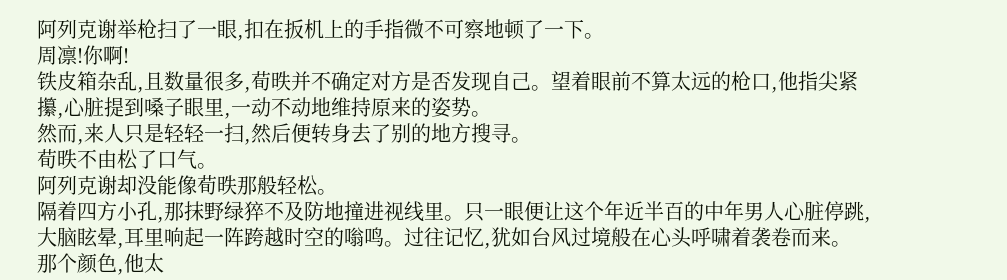阿列克谢举枪扫了一眼,扣在扳机上的手指微不可察地顿了一下。
周凛!你啊!
铁皮箱杂乱,且数量很多,荀昳并不确定对方是否发现自己。望着眼前不算太远的枪口,他指尖紧攥,心脏提到嗓子眼里,一动不动地维持原来的姿势。
然而,来人只是轻轻一扫,然后便转身去了别的地方搜寻。
荀昳不由松了口气。
阿列克谢却没能像荀昳那般轻松。
隔着四方小孔,那抹野绿猝不及防地撞进视线里。只一眼便让这个年近半百的中年男人心脏停跳,大脑眩晕,耳里响起一阵跨越时空的嗡鸣。过往记忆,犹如台风过境般在心头呼啸着袭卷而来。
那个颜色,他太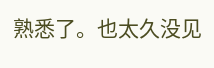熟悉了。也太久没见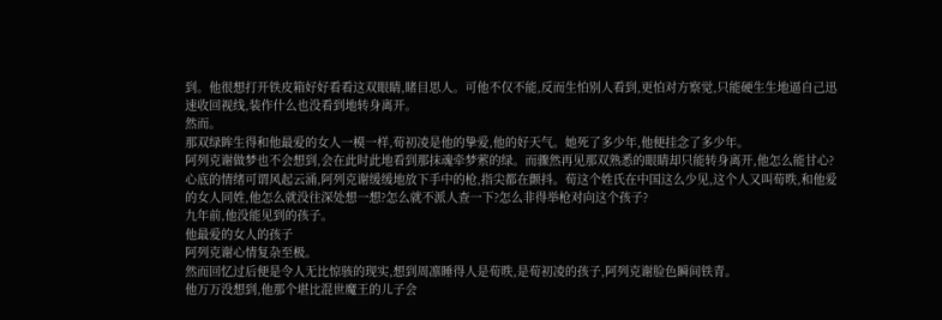到。他很想打开铁皮箱好好看看这双眼睛,睹目思人。可他不仅不能,反而生怕别人看到,更怕对方察觉,只能硬生生地逼自己迅速收回视线,装作什么也没看到地转身离开。
然而。
那双绿眸生得和他最爱的女人一模一样,荀初凌是他的挚爱,他的好天气。她死了多少年,他便挂念了多少年。
阿列克谢做梦也不会想到,会在此时此地看到那抹魂牵梦萦的绿。而骤然再见那双熟悉的眼睛却只能转身离开,他怎么能甘心?
心底的情绪可谓风起云涌,阿列克谢缓缓地放下手中的枪,指尖都在颤抖。荀这个姓氏在中国这么少见,这个人又叫荀昳,和他爱的女人同姓,他怎么就没往深处想一想?怎么就不派人查一下?怎么非得举枪对向这个孩子?
九年前,他没能见到的孩子。
他最爱的女人的孩子
阿列克谢心情复杂至极。
然而回忆过后便是令人无比惊骇的现实,想到周凛睡得人是荀昳,是荀初凌的孩子,阿列克谢脸色瞬间铁青。
他万万没想到,他那个堪比混世魔王的儿子会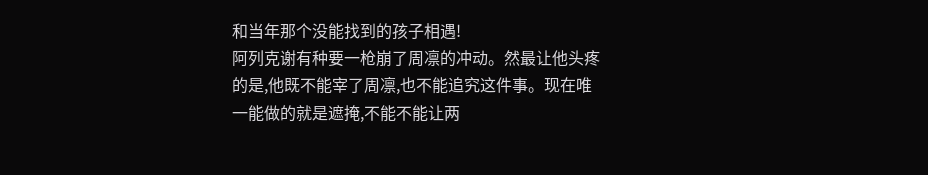和当年那个没能找到的孩子相遇!
阿列克谢有种要一枪崩了周凛的冲动。然最让他头疼的是,他既不能宰了周凛,也不能追究这件事。现在唯一能做的就是遮掩,不能不能让两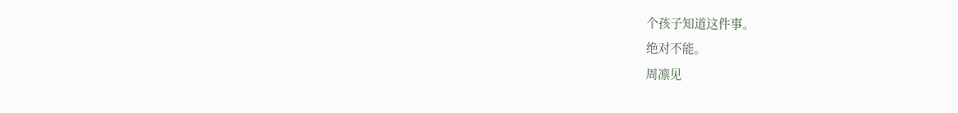个孩子知道这件事。
绝对不能。
周凛见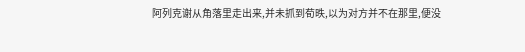阿列克谢从角落里走出来,并未抓到荀昳,以为对方并不在那里,便没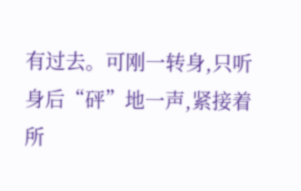有过去。可刚一转身,只听身后“砰”地一声,紧接着所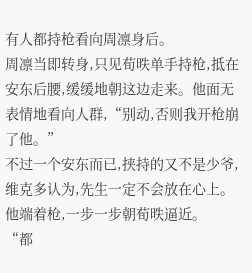有人都持枪看向周凛身后。
周凛当即转身,只见荀昳单手持枪,抵在安东后腰,缓缓地朝这边走来。他面无表情地看向人群,“别动,否则我开枪崩了他。”
不过一个安东而已,挟持的又不是少爷,维克多认为,先生一定不会放在心上。他端着枪,一步一步朝荀昳逼近。
“都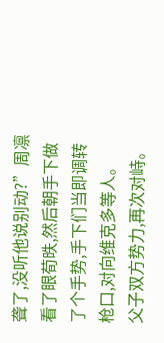聋了,没听他说别动?”周凛看了眼荀昳,然后朝手下做了个手势,手下们当即调转枪口,对向维克多等人。
父子双方势力,再次对峙。